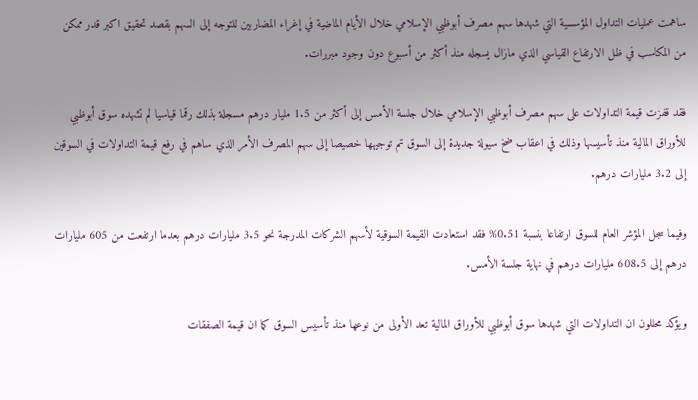ساهمت عمليات التداول المؤسسية التي شهدها سهم مصرف أبوظبي الإسلامي خلال الأيام الماضية في إغراء المضاربين للتوجه إلى السهم بقصد تحقيق اكبر قدر ممكن من المكاسب في ظل الارتفاع القياسي الذي مازال يسجله منذ أكثر من أسبوع دون وجود مبررات.

فقد قفزت قيمة التداولات على سهم مصرف أبوظبي الإسلامي خلال جلسة الأمس إلى أكثر من 1.5 مليار درهم مسجلة بذلك رقما قياسيا لم تشهده سوق أبوظبي للأوراق المالية منذ تأسيسها وذلك في اعقاب ضخ سيولة جديدة إلى السوق تم توجيهها خصيصا إلى سهم المصرف الأمر الذي ساهم في رفع قيمة التداولات في السوقين إلى 3.2 مليارات درهم.

وفيما سجل المؤشر العام للسوق ارتفاعا بنسبة 0.51% فقد استعادت القيمة السوقية لأسهم الشركات المدرجة نحو 3.5 مليارات درهم بعدما ارتفعت من 605 مليارات درهم إلى 608.5 مليارات درهم في نهاية جلسة الأمس.

ويؤكد محللون ان التداولات التي شهدها سوق أبوظبي للأوراق المالية تعد الأولى من نوعها منذ تأسيس السوق كما ان قيمة الصفقات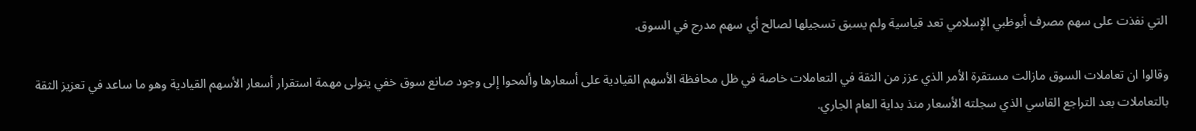التي نفذت على سهم مصرف أبوظبي الإسلامي تعد قياسية ولم يسبق تسجيلها لصالح أي سهم مدرج في السوق.

وقالوا ان تعاملات السوق مازالت مستقرة الأمر الذي عزز من الثقة في التعاملات خاصة في ظل محافظة الأسهم القيادية على أسعارها وألمحوا إلى وجود صانع سوق خفي يتولى مهمة استقرار أسعار الأسهم القيادية وهو ما ساعد في تعزيز الثقة بالتعاملات بعد التراجع القاسي الذي سجلته الأسعار منذ بداية العام الجاري.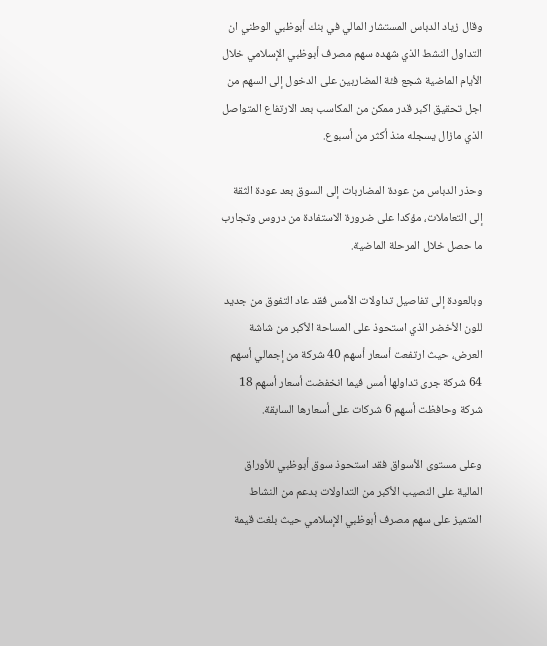وقال زياد الدباس المستشار المالي في بنك أبوظبي الوطني ان التداول النشط الذي شهده سهم مصرف أبوظبي الإسلامي خلال الأيام الماضية شجع فئة المضاربين على الدخول إلى السهم من اجل تحقيق اكبر قدر ممكن من المكاسب بعد الارتفاع المتواصل الذي مازال يسجله منذ أكثر من أسبوع.

وحذر الدباس من عودة المضاربات إلى السوق بعد عودة الثقة إلى التعاملات، مؤكدا على ضرورة الاستفادة من دروس وتجارب ما حصل خلال المرحلة الماضية.

وبالعودة إلى تفاصيل تداولات الأمس فقد عاد التفوق من جديد للون الأخضر الذي استحوذ على المساحة الأكبر من شاشة العرض، حيث ارتفعت أسعار أسهم 40 شركة من إجمالي أسهم 64 شركة جرى تداولها أمس فيما انخفضت أسعار أسهم 18 شركة وحافظت أسهم 6 شركات على أسعارها السابقة.

وعلى مستوى الأسواق فقد استحوذ سوق أبوظبي للأوراق المالية على النصيب الأكبر من التداولات بدعم من النشاط المتميز على سهم مصرف أبوظبي الإسلامي حيث بلغت قيمة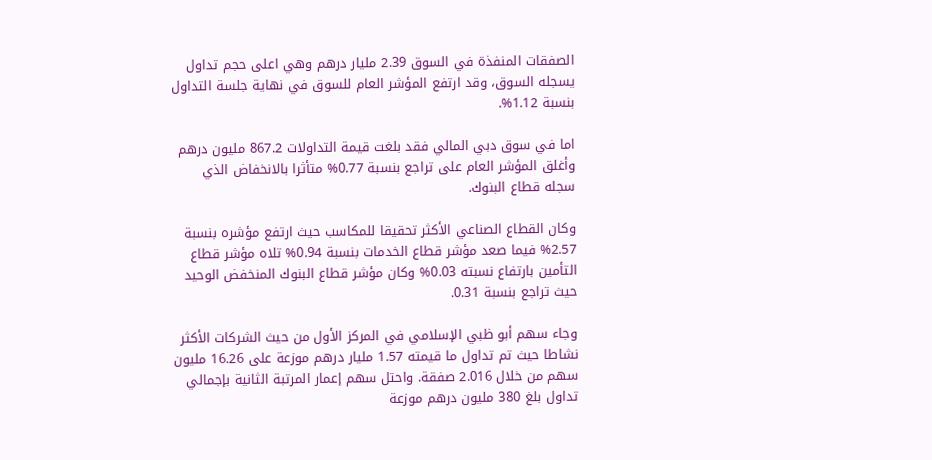الصفقات المنفذة في السوق 2.39 مليار درهم وهي اعلى حجم تداول يسجله السوق، وقد ارتفع المؤشر العام للسوق في نهاية جلسة التداول بنسبة 1.12%.

اما في سوق دبي المالي فقد بلغت قيمة التداولات 867.2 مليون درهم وأغلق المؤشر العام على تراجع بنسبة 0.77% متأثرا بالانخفاض الذي سجله قطاع البنوك.

وكان القطاع الصناعي الأكثر تحقيقا للمكاسب حيث ارتفع مؤشره بنسبة 2.57% فيما صعد مؤشر قطاع الخدمات بنسبة 0.94% تلاه مؤشر قطاع التأمين بارتفاع نسبته 0.03% وكان مؤشر قطاع البنوك المنخفض الوحيد حيث تراجع بنسبة 0.31.

وجاء سهم أبو ظبي الإسلامي في المركز الأول من حيث الشركات الأكثر نشاطا حيث تم تداول ما قيمته 1.57 مليار درهم موزعة على 16.26 مليون سهم من خلال 2.016 صفقة. واحتل سهم إعمار المرتبة الثانية بإجمالي تداول بلغ 380 مليون درهم موزعة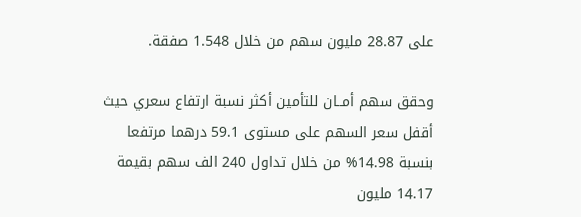على 28.87 مليون سهم من خلال 1.548 صفقة.

وحقق سهم أمــان للتأمين أكثر نسبة ارتفاع سعري حيث أقفل سعر السهم على مستوى 59.1 درهما مرتفعا بنسبة 14.98% من خلال تداول 240 الف سهم بقيمة 14.17 مليون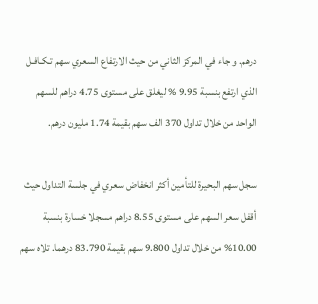درهم. و جاء في المركز الثاني من حيث الارتفاع السعري سهم تـكـافـل الذي ارتفع بنسبة 9.95 % ليغلق على مستوى 4.75 دراهم للسهم الواحد من خلال تداول 370 الف سهم بقيمة 1.74 مليون درهم.

سجل سهم البحيرة للتأمين أكثر انخفاض سعري في جلسة التداول حيث أقفل سعر السهم على مستوى 8.55 دراهم مسجلا خسارة بنسبة 10.00% من خلال تداول 9.800 سهم بقيمة 83.790 درهما. تلاه سهم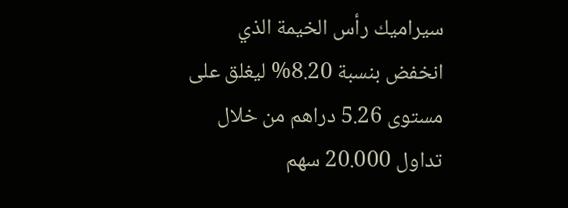سيراميك رأس الخيمة الذي انخفض بنسبة 8.20% ليغلق على مستوى 5.26 دراهم من خلال تداول 20.000 سهم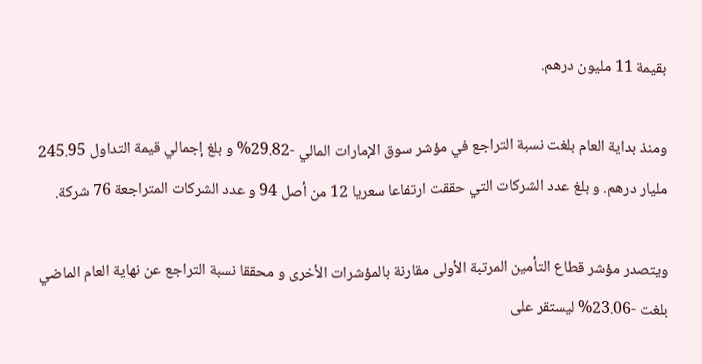بقيمة 11 مليون درهم.

ومنذ بداية العام بلغت نسبة التراجع في مؤشر سوق الإمارات المالي -29.82% و بلغ إجمالي قيمة التداول 245.95 مليار درهم. و بلغ عدد الشركات التي حققت ارتفاعا سعريا 12 من أصل 94 و عدد الشركات المتراجعة 76 شركة.

ويتصدر مؤشر قطاع التأمين المرتبة الأولى مقارنة بالمؤشرات الأخرى و محققا نسبة التراجع عن نهاية العام الماضي بلغت -23.06% ليستقر على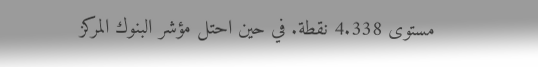مستوى 4.338 نقطة. في حين احتل مؤشر البنوك المركز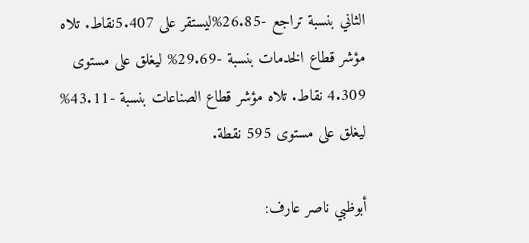الثاني بنسبة تراجع -26.85%ليستقر على 5.407نقاط. تلاه مؤشر قطاع الخدمات بنسبة -29.69% ليغلق على مستوى 4.309 نقاط. تلاه مؤشر قطاع الصناعات بنسبة -43.11% ليغلق على مستوى 595 نقطة.

أبوظبي ناصر عارف: